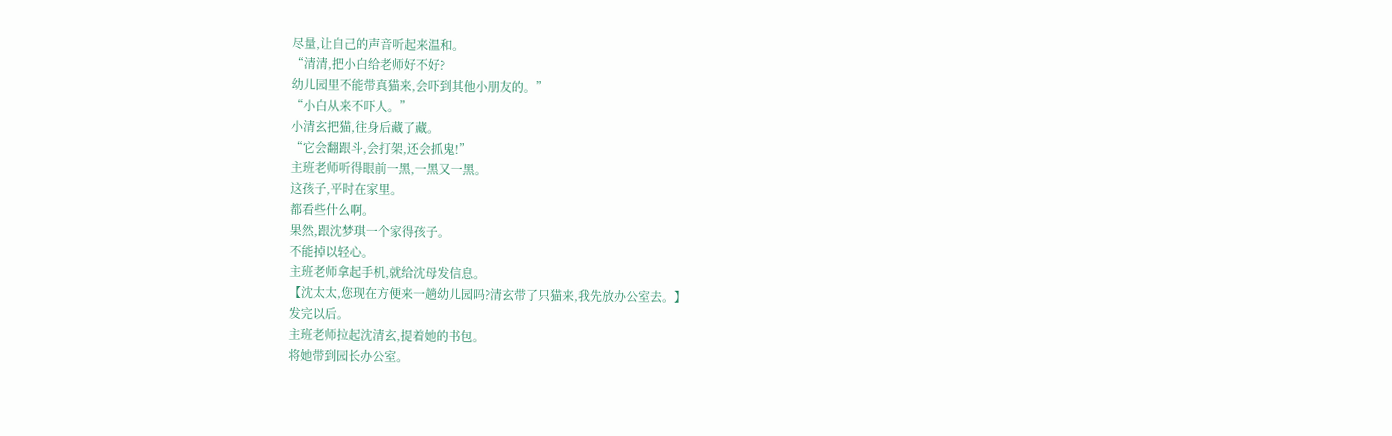尽量,让自己的声音听起来温和。
“清清,把小白给老师好不好?
幼儿园里不能带真猫来,会吓到其他小朋友的。”
“小白从来不吓人。”
小清玄把猫,往身后藏了藏。
“它会翻跟斗,会打架,还会抓鬼!”
主班老师听得眼前一黑,一黑又一黑。
这孩子,平时在家里。
都看些什么啊。
果然,跟沈梦琪一个家得孩子。
不能掉以轻心。
主班老师拿起手机,就给沈母发信息。
【沈太太,您现在方便来一趟幼儿园吗?清玄带了只猫来,我先放办公室去。】
发完以后。
主班老师拉起沈清玄,提着她的书包。
将她带到园长办公室。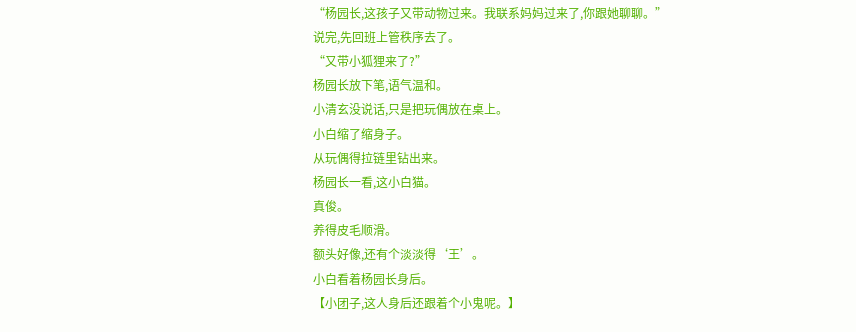“杨园长,这孩子又带动物过来。我联系妈妈过来了,你跟她聊聊。”
说完,先回班上管秩序去了。
“又带小狐狸来了?”
杨园长放下笔,语气温和。
小清玄没说话,只是把玩偶放在桌上。
小白缩了缩身子。
从玩偶得拉链里钻出来。
杨园长一看,这小白猫。
真俊。
养得皮毛顺滑。
额头好像,还有个淡淡得‘王’。
小白看着杨园长身后。
【小团子,这人身后还跟着个小鬼呢。】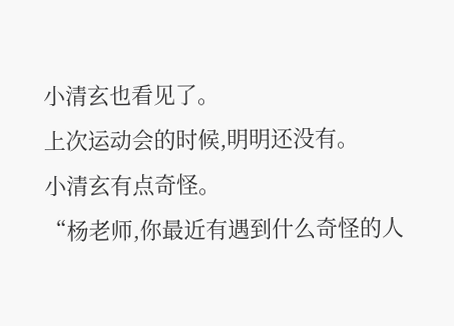小清玄也看见了。
上次运动会的时候,明明还没有。
小清玄有点奇怪。
“杨老师,你最近有遇到什么奇怪的人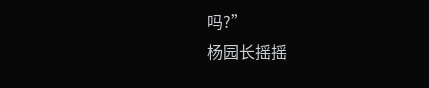吗?”
杨园长摇摇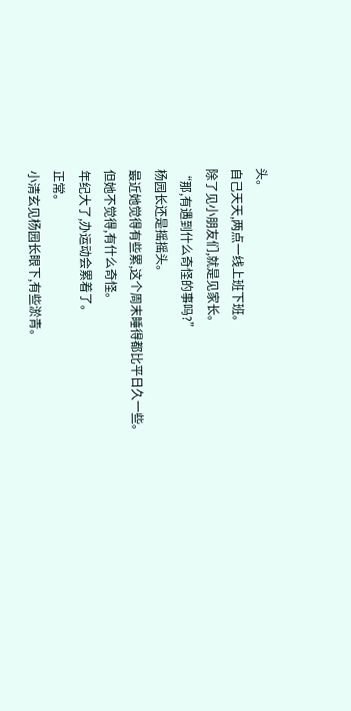头。
自己天天,两点一线上班下班。
除了见小朋友们,就是见家长。
“那,有遇到什么奇怪的事吗?”
杨园长还是摇摇头。
最近她觉得有些累,这个周末睡得都比平日久一些。
但她不觉得,有什么奇怪。
年纪大了,办运动会累着了。
正常。
小清玄见杨园长眼下,有些淤青。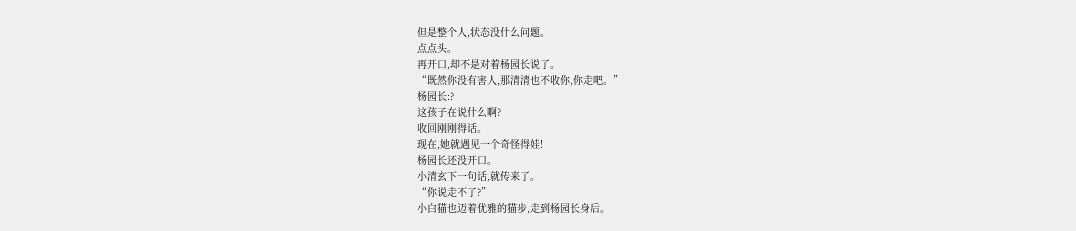但是整个人,状态没什么问题。
点点头。
再开口,却不是对着杨园长说了。
“既然你没有害人,那清清也不收你,你走吧。”
杨园长:?
这孩子在说什么啊?
收回刚刚得话。
现在,她就遇见一个奇怪得娃!
杨园长还没开口。
小清玄下一句话,就传来了。
“你说走不了?”
小白猫也迈着优雅的猫步,走到杨园长身后。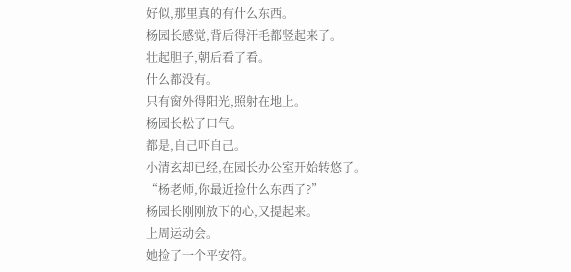好似,那里真的有什么东西。
杨园长感觉,背后得汗毛都竖起来了。
壮起胆子,朝后看了看。
什么都没有。
只有窗外得阳光,照射在地上。
杨园长松了口气。
都是,自己吓自己。
小清玄却已经,在园长办公室开始转悠了。
“杨老师,你最近捡什么东西了?”
杨园长刚刚放下的心,又提起来。
上周运动会。
她捡了一个平安符。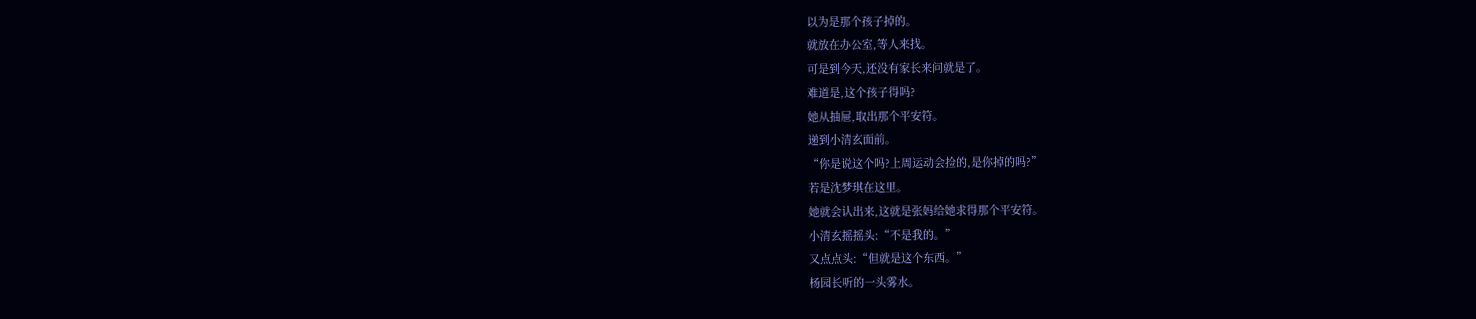以为是那个孩子掉的。
就放在办公室,等人来找。
可是到今天,还没有家长来问就是了。
难道是,这个孩子得吗?
她从抽屉,取出那个平安符。
递到小清玄面前。
“你是说这个吗?上周运动会捡的,是你掉的吗?”
若是沈梦琪在这里。
她就会认出来,这就是张妈给她求得那个平安符。
小清玄摇摇头:“不是我的。”
又点点头:“但就是这个东西。”
杨园长听的一头雾水。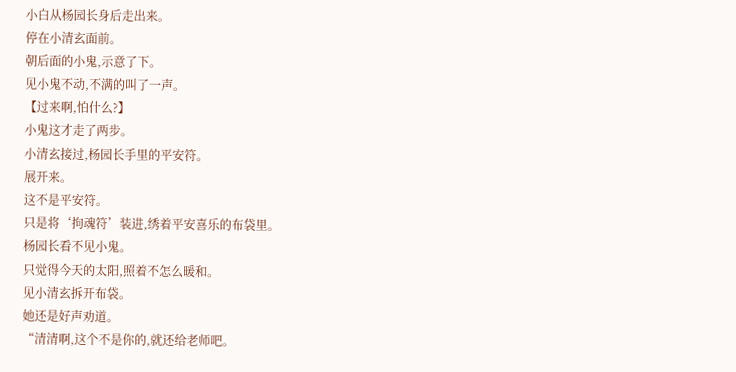小白从杨园长身后走出来。
停在小清玄面前。
朝后面的小鬼,示意了下。
见小鬼不动,不满的叫了一声。
【过来啊,怕什么?】
小鬼这才走了两步。
小清玄接过,杨园长手里的平安符。
展开来。
这不是平安符。
只是将‘拘魂符’装进,绣着平安喜乐的布袋里。
杨园长看不见小鬼。
只觉得今天的太阳,照着不怎么暖和。
见小清玄拆开布袋。
她还是好声劝道。
“清清啊,这个不是你的,就还给老师吧。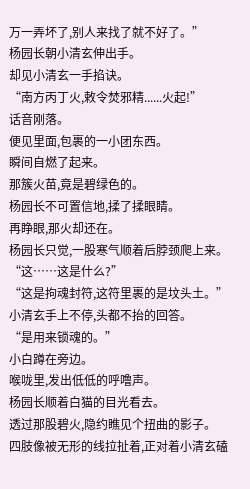万一弄坏了,别人来找了就不好了。”
杨园长朝小清玄伸出手。
却见小清玄一手掐诀。
“南方丙丁火,敕令焚邪精......火起!”
话音刚落。
便见里面,包裹的一小团东西。
瞬间自燃了起来。
那簇火苗,竟是碧绿色的。
杨园长不可置信地,揉了揉眼睛。
再睁眼,那火却还在。
杨园长只觉,一股寒气顺着后脖颈爬上来。
“这……这是什么?”
“这是拘魂封符,这符里裹的是坟头土。”
小清玄手上不停,头都不抬的回答。
“是用来锁魂的。”
小白蹲在旁边。
喉咙里,发出低低的呼噜声。
杨园长顺着白猫的目光看去。
透过那股碧火,隐约瞧见个扭曲的影子。
四肢像被无形的线拉扯着,正对着小清玄磕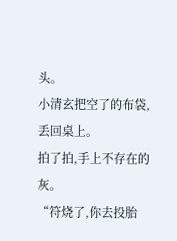头。
小清玄把空了的布袋,丢回桌上。
拍了拍,手上不存在的灰。
“符烧了,你去投胎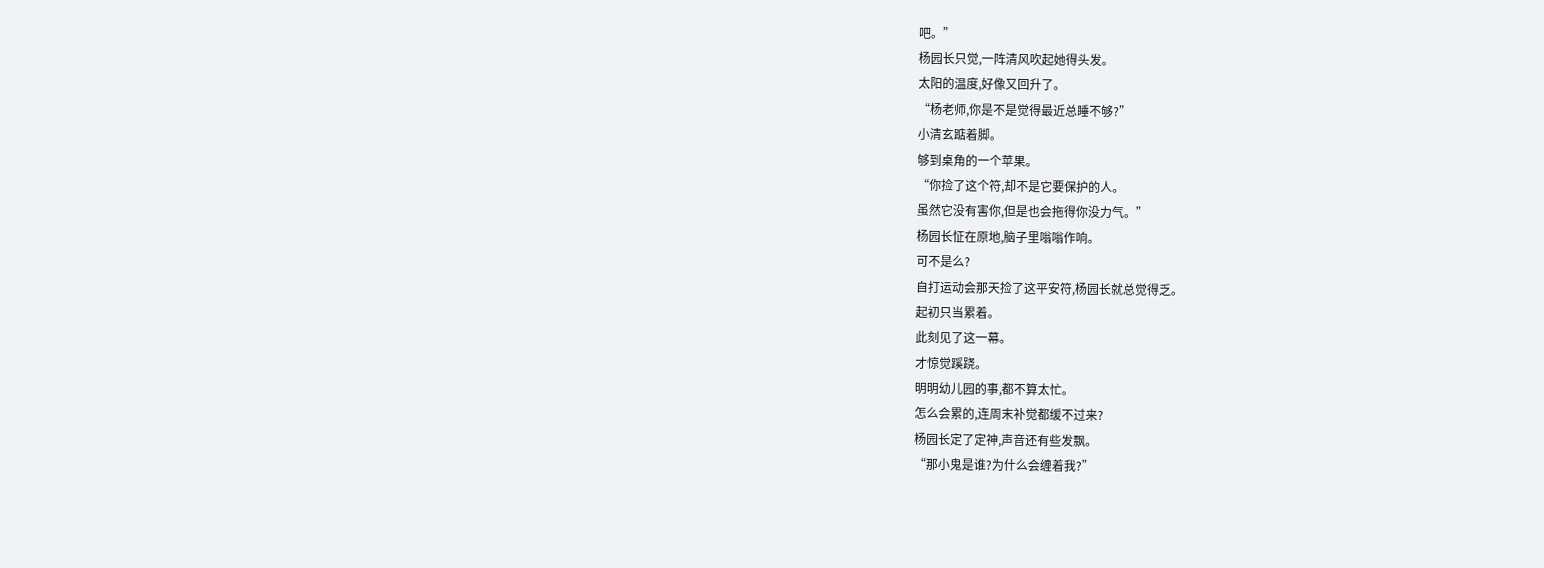吧。”
杨园长只觉,一阵清风吹起她得头发。
太阳的温度,好像又回升了。
“杨老师,你是不是觉得最近总睡不够?”
小清玄踮着脚。
够到桌角的一个苹果。
“你捡了这个符,却不是它要保护的人。
虽然它没有害你,但是也会拖得你没力气。”
杨园长怔在原地,脑子里嗡嗡作响。
可不是么?
自打运动会那天捡了这平安符,杨园长就总觉得乏。
起初只当累着。
此刻见了这一幕。
才惊觉蹊跷。
明明幼儿园的事,都不算太忙。
怎么会累的,连周末补觉都缓不过来?
杨园长定了定神,声音还有些发飘。
“那小鬼是谁?为什么会缠着我?”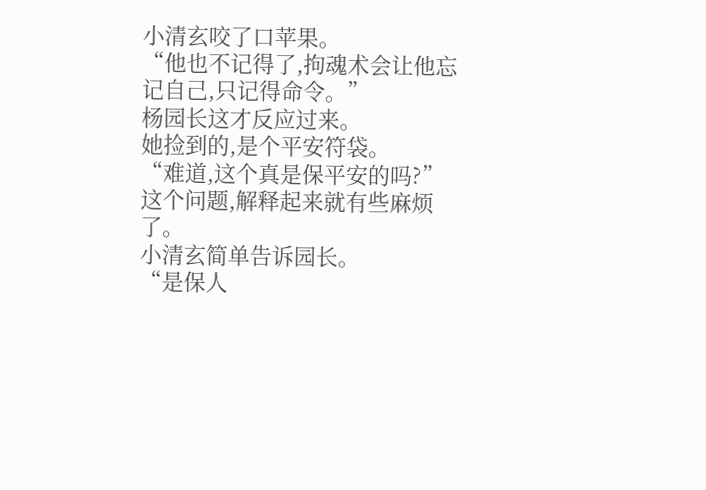小清玄咬了口苹果。
“他也不记得了,拘魂术会让他忘记自己,只记得命令。”
杨园长这才反应过来。
她捡到的,是个平安符袋。
“难道,这个真是保平安的吗?”
这个问题,解释起来就有些麻烦了。
小清玄简单告诉园长。
“是保人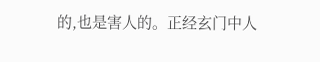的,也是害人的。正经玄门中人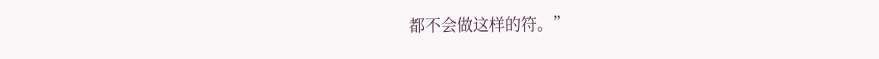都不会做这样的符。”